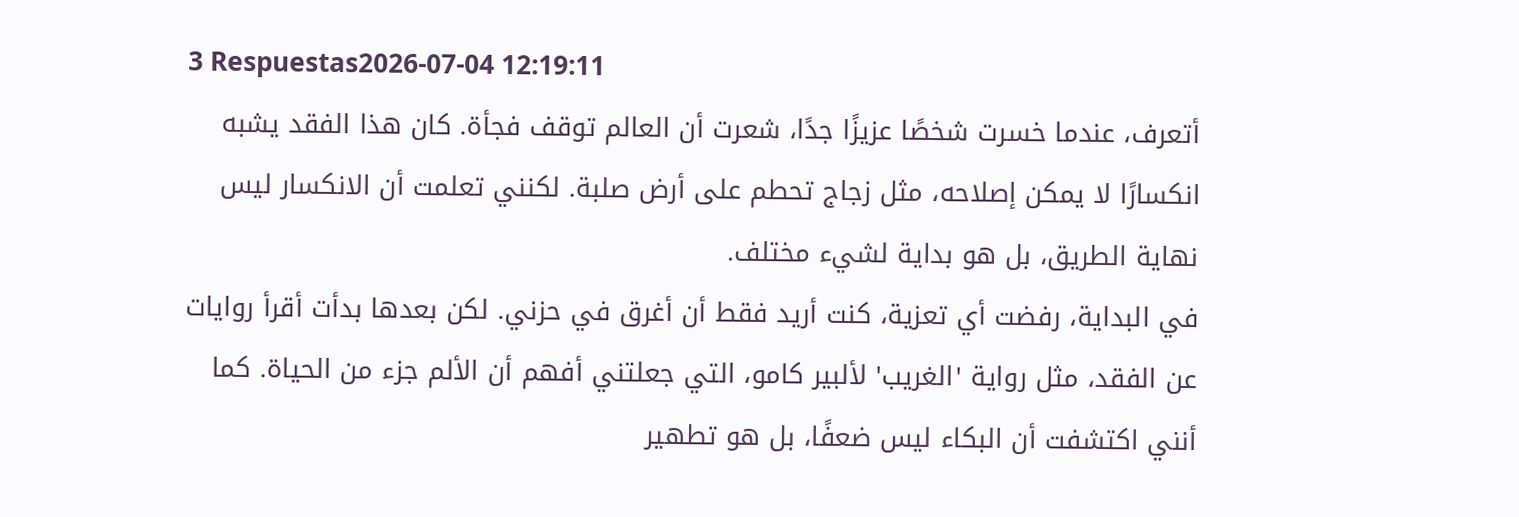3 Respuestas2026-07-04 12:19:11
أتعرف، عندما خسرت شخصًا عزيزًا جدًا، شعرت أن العالم توقف فجأة. كان هذا الفقد يشبه انكسارًا لا يمكن إصلاحه، مثل زجاج تحطم على أرض صلبة. لكنني تعلمت أن الانكسار ليس نهاية الطريق، بل هو بداية لشيء مختلف.
في البداية، رفضت أي تعزية، كنت أريد فقط أن أغرق في حزني. لكن بعدها بدأت أقرأ روايات عن الفقد، مثل رواية 'الغريب' لألبير كامو، التي جعلتني أفهم أن الألم جزء من الحياة. كما أنني اكتشفت أن البكاء ليس ضعفًا، بل هو تطهير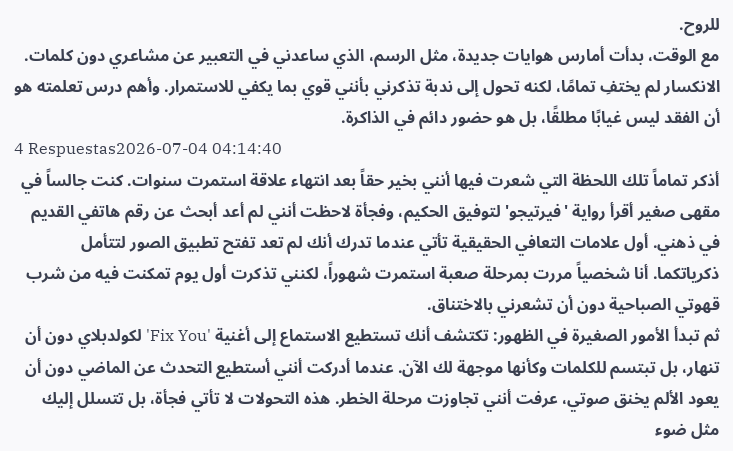للروح.
مع الوقت، بدأت أمارس هوايات جديدة، مثل الرسم، الذي ساعدني في التعبير عن مشاعري دون كلمات. الانكسار لم يختفِ تمامًا، لكنه تحول إلى ندبة تذكرني بأنني قوي بما يكفي للاستمرار. وأهم درس تعلمته هو أن الفقد ليس غيابًا مطلقًا، بل هو حضور دائم في الذاكرة.
4 Respuestas2026-07-04 04:14:40
أذكر تماماً تلك اللحظة التي شعرت فيها أنني بخير حقاً بعد انتهاء علاقة استمرت سنوات. كنت جالساً في مقهى صغير أقرأ رواية 'فيرتيجو' لتوفيق الحكيم، وفجأة لاحظت أنني لم أعد أبحث عن رقم هاتفي القديم في ذهني. أول علامات التعافي الحقيقية تأتي عندما تدرك أنك لم تعد تفتح تطبيق الصور لتتأمل ذكرياتكما. أنا شخصياً مررت بمرحلة صعبة استمرت شهوراً، لكنني تذكرت أول يوم تمكنت فيه من شرب قهوتي الصباحية دون أن تشعرني بالاختناق.
ثم تبدأ الأمور الصغيرة في الظهور: تكتشف أنك تستطيع الاستماع إلى أغنية 'Fix You' لكولدبلاي دون أن تنهار، بل تبتسم للكلمات وكأنها موجهة لك الآن. عندما أدركت أنني أستطيع التحدث عن الماضي دون أن يعود الألم يخنق صوتي، عرفت أنني تجاوزت مرحلة الخطر. هذه التحولات لا تأتي فجأة، بل تتسلل إليك مثل ضوء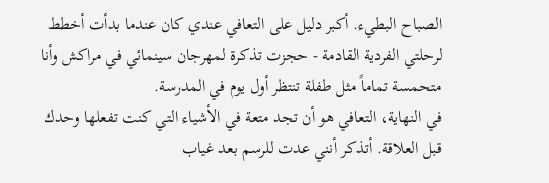الصباح البطيء. أكبر دليل على التعافي عندي كان عندما بدأت أخطط لرحلتي الفردية القادمة - حجزت تذكرة لمهرجان سينمائي في مراكش وأنا متحمسة تماماً مثل طفلة تنتظر أول يوم في المدرسة.
في النهاية، التعافي هو أن تجد متعة في الأشياء التي كنت تفعلها وحدك قبل العلاقة. أتذكر أنني عدت للرسم بعد غياب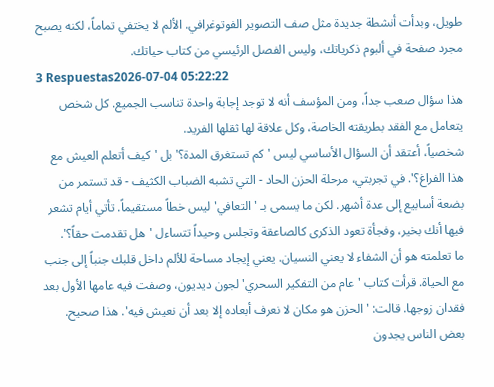طويل، وبدأت أنشطة جديدة مثل صف التصوير الفوتوغرافي. الألم لا يختفي تماماً، لكنه يصبح مجرد صفحة في ألبوم ذكرياتك، وليس الفصل الرئيسي من كتاب حياتك.
3 Respuestas2026-07-04 05:22:22
هذا سؤال صعب جداً، ومن المؤسف أنه لا توجد إجابة واحدة تناسب الجميع. كل شخص يتعامل مع الفقد بطريقته الخاصة، وكل علاقة لها ثقلها الفريد.
شخصياً، أعتقد أن السؤال الأساسي ليس 'كم تستغرق المدة؟' بل 'كيف أتعلم العيش مع هذا الفراغ؟'. في تجربتي، مرحلة الحزن الحاد - التي تشبه الضباب الكثيف - قد تستمر من بضعة أسابيع إلى عدة أشهر. لكن ما يسمى بـ 'التعافي' ليس خطاً مستقيماً. تأتي أيام تشعر فيها أنك بخير، وفجأة تعود الذكرى كالصاعقة وتجلس وحيداً تتساءل 'هل تقدمت حقاً؟'.
ما تعلمته هو أن الشفاء لا يعني النسيان. يعني إيجاد مساحة للألم داخل قلبك جنباً إلى جنب مع الحياة. قرأت كتاب 'عام من التفكير السحري' لجون ديديون، وصفت فيه عامها الأول بعد فقدان زوجها. قالت: 'الحزن هو مكان لا نعرف أبعاده إلا بعد أن نعيش فيه'. هذا صحيح. بعض الناس يجدون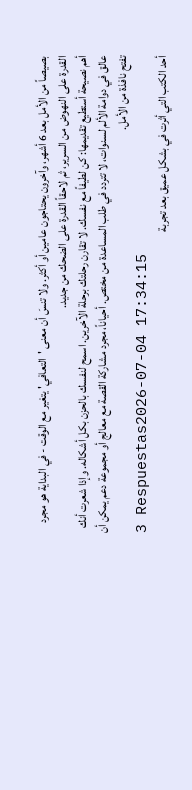بصيصاً من الأمل بعد 6 أشهر، وآخرون يحتاجون عامين أو أكثر. ولا تنسَ أن معنى 'التعافي' يتغير مع الوقت - في البداية هو مجرد القدرة على النهوض من السرير، ثم لاحقاً القدرة على الضحك من جديد.
أهم نصيحة أستطيع تقديمها: كن لطيفاً مع نفسك. لا تقارن رحلتك برحلة الآخرين. اسمح لنفسك بالحزن بكل أشكاله. وإذا شعرت أنك عالق في دوامة الألم لسنوات، لا تتردد في طلب المساعدة من مختص. أحياناً، مجرد مشاركة القصة مع معالج أو مجموعة دعم يمكن أن تفتح نافذة من الأمل.
3 Respuestas2026-07-04 17:34:15
أحد الكتب التي أثرت في بشكل عميق بعد تجربة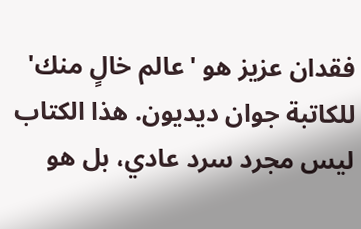فقدان عزيز هو 'عالم خالٍ منك' للكاتبة جوان ديديون. هذا الكتاب ليس مجرد سرد عادي، بل هو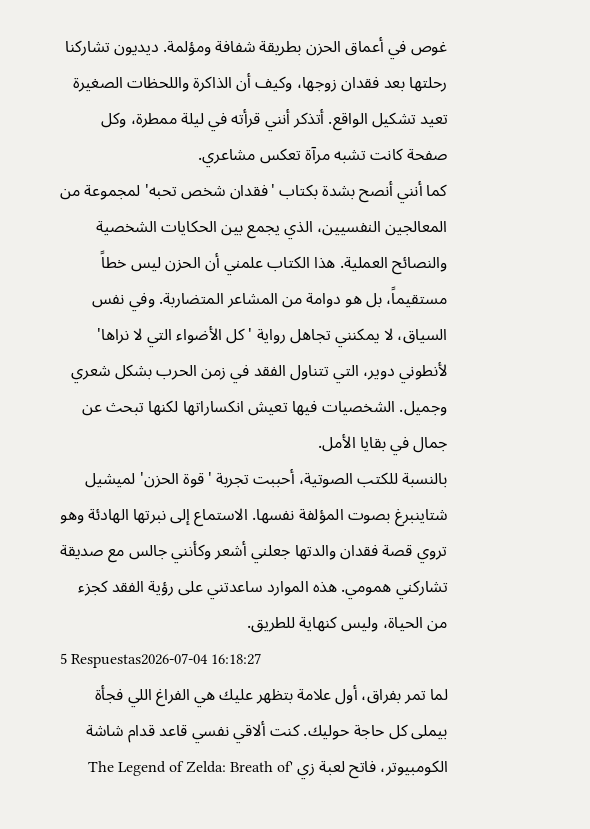غوص في أعماق الحزن بطريقة شفافة ومؤلمة. ديديون تشاركنا رحلتها بعد فقدان زوجها، وكيف أن الذاكرة واللحظات الصغيرة تعيد تشكيل الواقع. أتذكر أنني قرأته في ليلة ممطرة، وكل صفحة كانت تشبه مرآة تعكس مشاعري.
كما أنني أنصح بشدة بكتاب 'فقدان شخص تحبه' لمجموعة من المعالجين النفسيين، الذي يجمع بين الحكايات الشخصية والنصائح العملية. هذا الكتاب علمني أن الحزن ليس خطاً مستقيماً، بل هو دوامة من المشاعر المتضاربة. وفي نفس السياق، لا يمكنني تجاهل رواية 'كل الأضواء التي لا نراها' لأنطوني دوير، التي تتناول الفقد في زمن الحرب بشكل شعري وجميل. الشخصيات فيها تعيش انكساراتها لكنها تبحث عن جمال في بقايا الأمل.
بالنسبة للكتب الصوتية، أحببت تجربة 'قوة الحزن' لميشيل شتاينبرغ بصوت المؤلفة نفسها. الاستماع إلى نبرتها الهادئة وهو تروي قصة فقدان والدتها جعلني أشعر وكأنني جالس مع صديقة تشاركني همومي. هذه الموارد ساعدتني على رؤية الفقد كجزء من الحياة، وليس كنهاية للطريق.
5 Respuestas2026-07-04 16:18:27
لما تمر بفراق، أول علامة بتظهر عليك هي الفراغ اللي فجأة بيملى كل حاجة حوليك. كنت ألاقي نفسي قاعد قدام شاشة الكومبيوتر، فاتح لعبة زي 'The Legend of Zelda: Breath of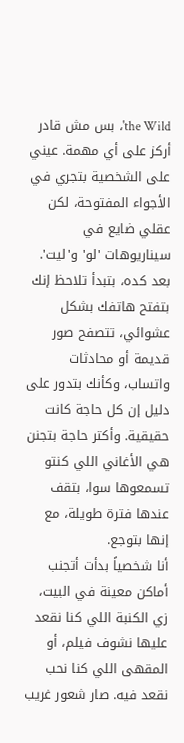the Wild'، بس مش قادر أركز على أي مهمة. عيني على الشخصية بتجري في الأجواء المفتوحة، لكن عقلي ضايع في سيناريوهات 'لو' و'ليت'.
بعد كده، بتبدأ تلاحظ إنك بتفتح هاتفك بشكل عشوائي، تتصفح صور قديمة أو محادثات واتساب، وكأنك بتدور على دليل إن كل حاجة كانت حقيقية. وأكتر حاجة بتجنن هي الأغاني اللي كنتو تسمعوها سوا، بتقف عندها فترة طويلة، مع إنها بتوجع.
أنا شخصياً بدأت أتجنب أماكن معينة في البيت، زي الكنبة اللي كنا نقعد عليها نشوف فيلم، أو المقهى اللي كنا نحب نقعد فيه. صار شعور غريب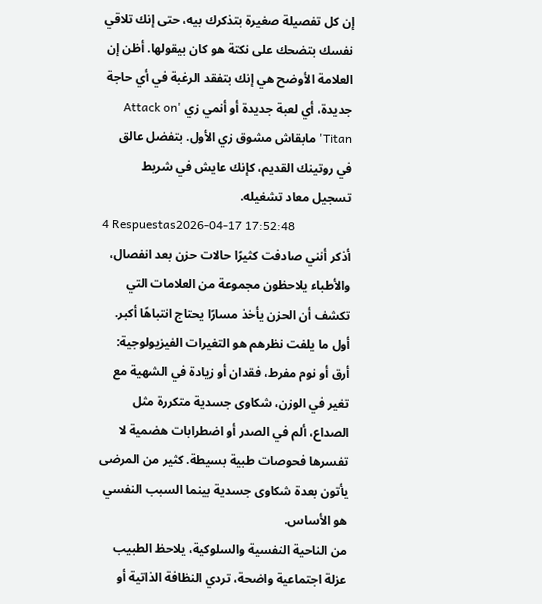إن كل تفصيلة صغيرة بتذكرك بيه، حتى إنك تلاقي نفسك بتضحك على نكتة هو كان بيقولها. أظن إن العلامة الأوضح هي إنك بتفقد الرغبة في أي حاجة جديدة، أي لعبة جديدة أو أنمي زي 'Attack on Titan' مابقاش مشوق زي الأول. بتفضل عالق في روتينك القديم، كإنك عايش في شريط تسجيل معاد تشغيله.
4 Respuestas2026-04-17 17:52:48
أذكر أنني صادفت كثيرًا حالات حزن بعد انفصال، والأطباء يلاحظون مجموعة من العلامات التي تكشف أن الحزن يأخذ مسارًا يحتاج انتباهًا أكبر.
أول ما يلفت نظرهم هو التغيرات الفيزيولوجية: أرق أو نوم مفرط، فقدان أو زيادة في الشهية مع تغير في الوزن، شكاوى جسدية متكررة مثل الصداع، ألم في الصدر أو اضطرابات هضمية لا تفسرها فحوصات طبية بسيطة. كثير من المرضى يأتون بعدة شكاوى جسدية بينما السبب النفسي هو الأساس.
من الناحية النفسية والسلوكية، يلاحظ الطبيب عزلة اجتماعية واضحة، تردي النظافة الذاتية أو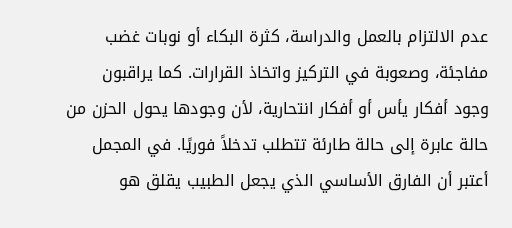عدم الالتزام بالعمل والدراسة، كثرة البكاء أو نوبات غضب مفاجئة، وصعوبة في التركيز واتخاذ القرارات. كما يراقبون وجود أفكار يأس أو أفكار انتحارية، لأن وجودها يحول الحزن من حالة عابرة إلى حالة طارئة تتطلب تدخلاً فوريًا. في المجمل أعتبر أن الفارق الأساسي الذي يجعل الطبيب يقلق هو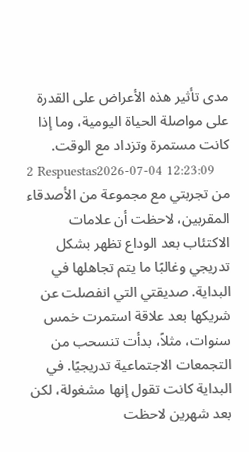مدى تأثير هذه الأعراض على القدرة على مواصلة الحياة اليومية، وما إذا كانت مستمرة وتزداد مع الوقت.
2 Respuestas2026-07-04 12:23:09
من تجربتي مع مجموعة من الأصدقاء المقربين، لاحظت أن علامات الاكتئاب بعد الوداع تظهر بشكل تدريجي وغالبًا ما يتم تجاهلها في البداية. صديقتي التي انفصلت عن شريكها بعد علاقة استمرت خمس سنوات، مثلاً، بدأت تنسحب من التجمعات الاجتماعية تدريجيًا. في البداية كانت تقول إنها مشغولة، لكن بعد شهرين لاحظت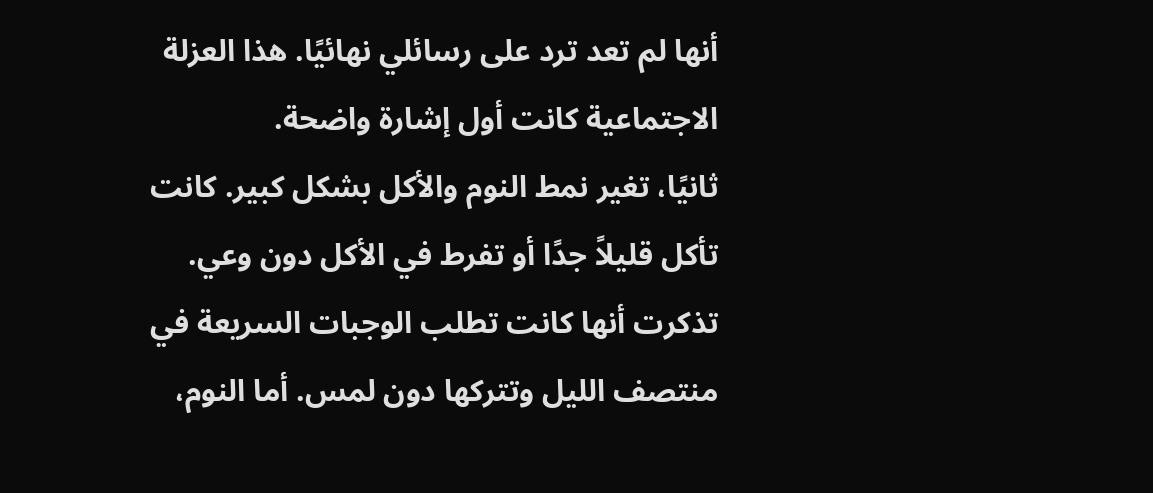أنها لم تعد ترد على رسائلي نهائيًا. هذا العزلة الاجتماعية كانت أول إشارة واضحة.
ثانيًا، تغير نمط النوم والأكل بشكل كبير. كانت تأكل قليلاً جدًا أو تفرط في الأكل دون وعي. تذكرت أنها كانت تطلب الوجبات السريعة في منتصف الليل وتتركها دون لمس. أما النوم،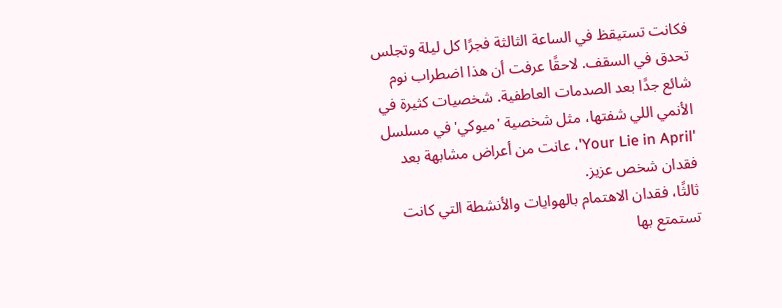فكانت تستيقظ في الساعة الثالثة فجرًا كل ليلة وتجلس تحدق في السقف. لاحقًا عرفت أن هذا اضطراب نوم شائع جدًا بعد الصدمات العاطفية. شخصيات كثيرة في الأنمي اللي شفتها، مثل شخصية 'ميوكي' في مسلسل 'Your Lie in April'، عانت من أعراض مشابهة بعد فقدان شخص عزيز.
ثالثًا، فقدان الاهتمام بالهوايات والأنشطة التي كانت تستمتع بها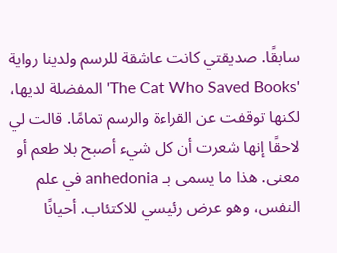سابقًا. صديقتي كانت عاشقة للرسم ولدينا رواية 'The Cat Who Saved Books' المفضلة لديها، لكنها توقفت عن القراءة والرسم تمامًا. قالت لي لاحقًا إنها شعرت أن كل شيء أصبح بلا طعم أو معنى. هذا ما يسمى بـ anhedonia في علم النفس، وهو عرض رئيسي للاكتئاب. أحيانًا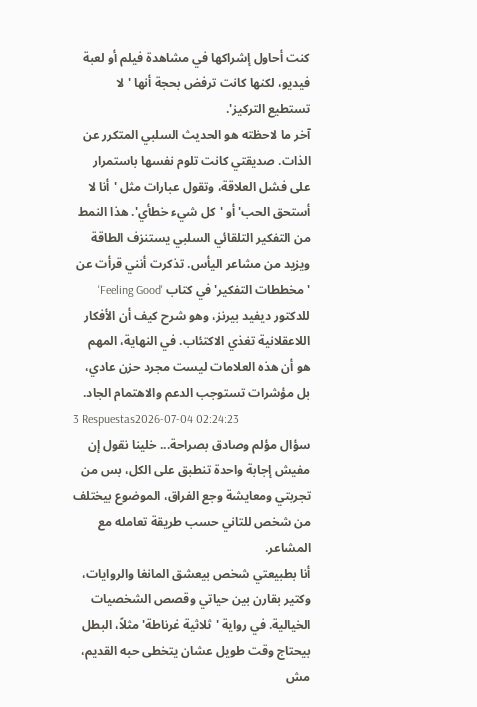كنت أحاول إشراكها في مشاهدة فيلم أو لعبة فيديو، لكنها كانت ترفض بحجة أنها 'لا تستطيع التركيز'.
آخر ما لاحظته هو الحديث السلبي المتكرر عن الذات. صديقتي كانت تلوم نفسها باستمرار على فشل العلاقة، وتقول عبارات مثل 'أنا لا أستحق الحب' أو 'كل شيء خطأي'. هذا النمط من التفكير التلقائي السلبي يستنزف الطاقة ويزيد من مشاعر اليأس. تذكرت أنني قرأت عن 'مخططات التفكير' في كتاب 'Feeling Good' للدكتور ديفيد بيرنز، وهو شرح كيف أن الأفكار اللاعقلانية تغذي الاكتئاب. في النهاية، المهم هو أن هذه العلامات ليست مجرد حزن عادي، بل مؤشرات تستوجب الدعم والاهتمام الجاد.
3 Respuestas2026-07-04 02:24:23
سؤال مؤلم وصادق بصراحة... خلينا نقول إن مفيش إجابة واحدة تنطبق على الكل، بس من تجربتي ومعايشة وجع الفراق، الموضوع بيختلف من شخص للتاني حسب طريقة تعامله مع المشاعر.
أنا بطبيعتي شخص بيعشق المانغا والروايات، وكتير بقارن بين حياتي وقصص الشخصيات الخيالية. في رواية 'ثلاثية غرناطة' مثلاً، البطل بيحتاج وقت طويل عشان يتخطى حبه القديم، مش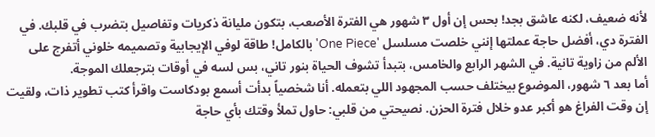لأنه ضعيف، لكنه عاشق بجد! بحس إن أول ٣ شهور هي الفترة الأصعب، بتكون مليانة ذكريات وتفاصيل بتضرب في قلبك. في الفترة دي، أفضل حاجة عملتها إنني خلصت مسلسل 'One Piece' بالكامل! طاقة لوفي الإيجابية وتصميمه خلوني أتفرج على الألم من زاوية تانية. في الشهر الرابع والخامس، بتبدأ تشوف الحياة بنور تاني، بس لسه في أوقات بترجعلك الموجة.
أما بعد ٦ شهور، الموضوع بيختلف حسب المجهود اللي بتعمله. أنا شخصياً بدأت أسمع بودكاست واقرأ كتب تطوير ذات، ولقيت إن وقت الفراغ هو أكبر عدو خلال فترة الحزن. نصيحتي من قلبي: حاول تملأ وقتك بأي حاجة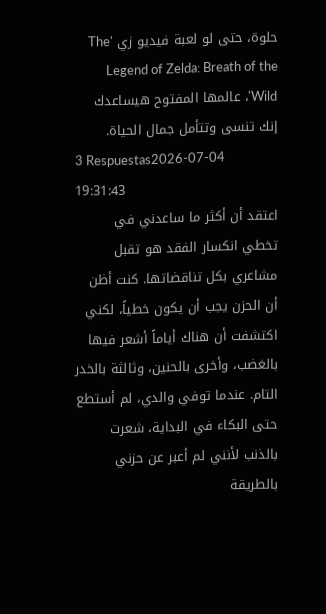حلوة، حتى لو لعبة فيديو زي 'The Legend of Zelda: Breath of the Wild'، عالمها المفتوح هيساعدك إنك تنسى وتتأمل جمال الحياة.
3 Respuestas2026-07-04 19:31:43
اعتقد أن أكثر ما ساعدني في تخطي انكسار الفقد هو تقبل مشاعري بكل تناقضاتها. كنت أظن أن الحزن يجب أن يكون خطياً، لكني اكتشفت أن هناك أياماً أشعر فيها بالغضب، وأخرى بالحنين، وثالثة بالخدر التام. عندما توفي والدي، لم أستطع حتى البكاء في البداية، شعرت بالذنب لأنني لم أعبر عن حزني بالطريقة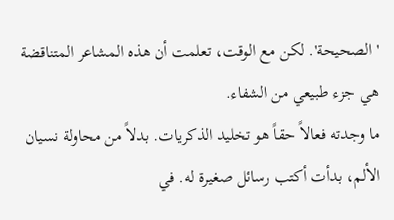'الصحيحة'. لكن مع الوقت، تعلمت أن هذه المشاعر المتناقضة هي جزء طبيعي من الشفاء.
ما وجدته فعالاً حقاً هو تخليد الذكريات. بدلاً من محاولة نسيان الألم، بدأت أكتب رسائل صغيرة له. في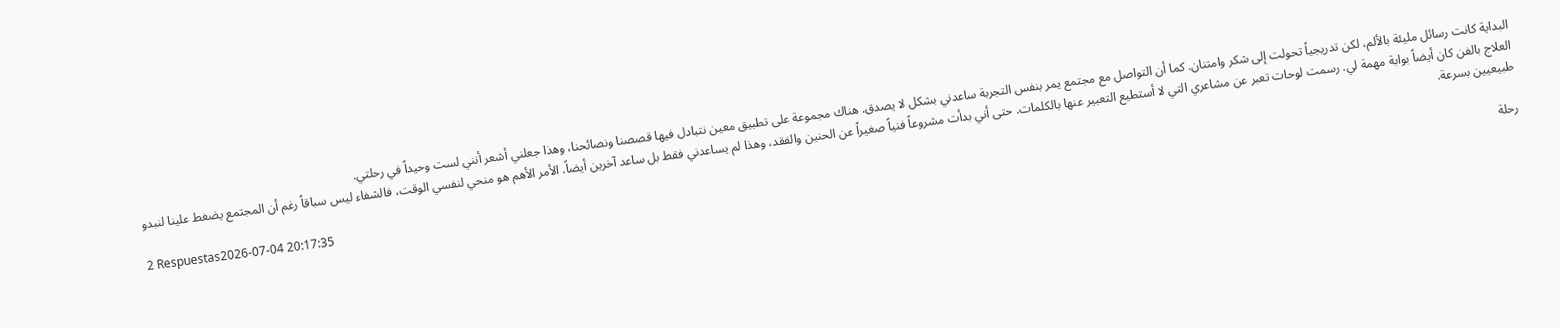البداية كانت رسائل مليئة بالألم، لكن تدريجياً تحولت إلى شكر وامتنان. كما أن التواصل مع مجتمع يمر بنفس التجربة ساعدني بشكل لا يصدق. هناك مجموعة على تطبيق معين نتبادل فيها قصصنا ونصائحنا، وهذا جعلني أشعر أنني لست وحيداً في رحلتي.
العلاج بالفن كان أيضاً بوابة مهمة لي. رسمت لوحات تعبر عن مشاعري التي لا أستطيع التعبير عنها بالكلمات. حتى أني بدأت مشروعاً فنياً صغيراً عن الحنين والفقد، وهذا لم يساعدني فقط بل ساعد آخرين أيضاً. الأمر الأهم هو منحي لنفسي الوقت، فالشفاء ليس سباقاً رغم أن المجتمع يضغط علينا لنبدو طبيعيين بسرعة.
2 Respuestas2026-07-04 20:17:35
رحلة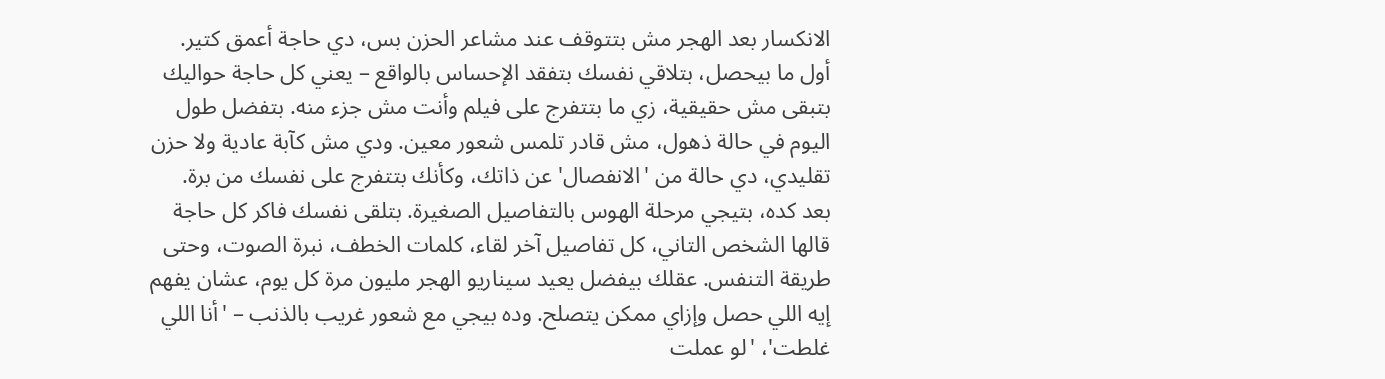الانكسار بعد الهجر مش بتتوقف عند مشاعر الحزن بس، دي حاجة أعمق كتير. أول ما بيحصل، بتلاقي نفسك بتفقد الإحساس بالواقع – يعني كل حاجة حواليك بتبقى مش حقيقية، زي ما بتتفرج على فيلم وأنت مش جزء منه. بتفضل طول اليوم في حالة ذهول، مش قادر تلمس شعور معين. ودي مش كآبة عادية ولا حزن تقليدي، دي حالة من 'الانفصال' عن ذاتك، وكأنك بتتفرج على نفسك من برة.
بعد كده، بتيجي مرحلة الهوس بالتفاصيل الصغيرة. بتلقى نفسك فاكر كل حاجة قالها الشخص التاني، كل تفاصيل آخر لقاء، كلمات الخطف، نبرة الصوت، وحتى طريقة التنفس. عقلك بيفضل يعيد سيناريو الهجر مليون مرة كل يوم، عشان يفهم إيه اللي حصل وإزاي ممكن يتصلح. وده بيجي مع شعور غريب بالذنب – 'أنا اللي غلطت'، 'لو عملت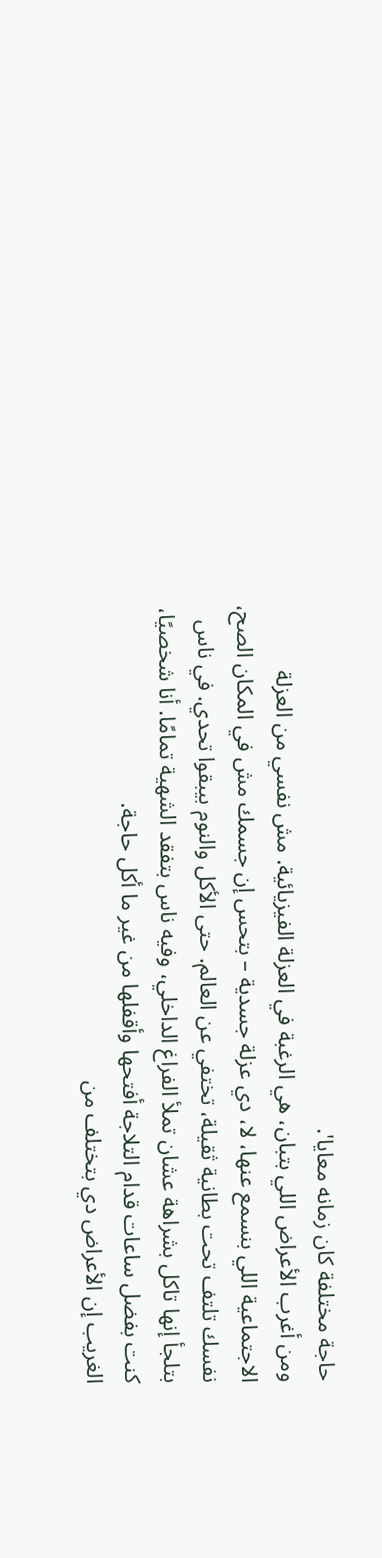حاجة مختلفة كان زمانه معايا'.
ومن أغرب الأعراض اللي بتبان، هي الرغبة في العزلة الفيزيائية. مش نفسي من العزلة الاجتماعية اللي بنسمع عنها، لا، دي عزلة جسدية – بتحس إن جسمك مش في المكان الصح، نفسك تلتف تحت بطانية ثقيلة، تختفي عن العالم. حتى الأكل والنوم بيبقوا تحدي. في ناس بتلجأ إنها تاكل بشراهة عشان تملأ الفراغ الداخلي، وفيه ناس بتفقد الشهية تمامًا. أنا شخصيًا، كنت بفضل ساعات قدام التلاجة أفتحها وأقفلها من غير ما أكل حاجة.
الغريب إن الأعراض دي بتختلف من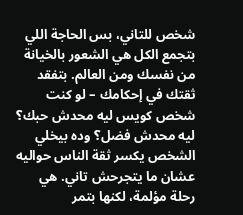شخص للتاني، بس الحاجة اللي بتجمع الكل هي الشعور بالخيانة من نفسك ومن العالم. بتفقد ثقتك في إحكامك – لو كنت شخص كويس ليه محدش حبك؟ ليه محدش فضل؟ وده بيخلي الشخص يكسر ثقة الناس حواليه عشان ما يتجرحش تاني. هي رحلة مؤلمة، لكنها بتمر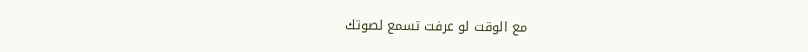مع الوقت لو عرفت تسمع لصوتك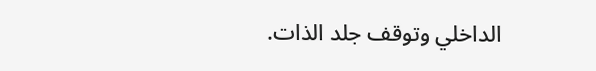الداخلي وتوقف جلد الذات.